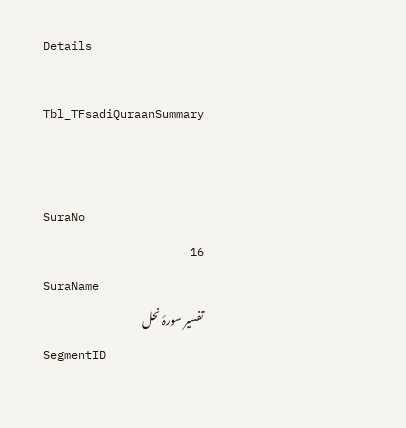Details

Tbl_TFsadiQuraanSummary


SuraNo
16
SuraName
تفسیر سورۂ نحل
SegmentID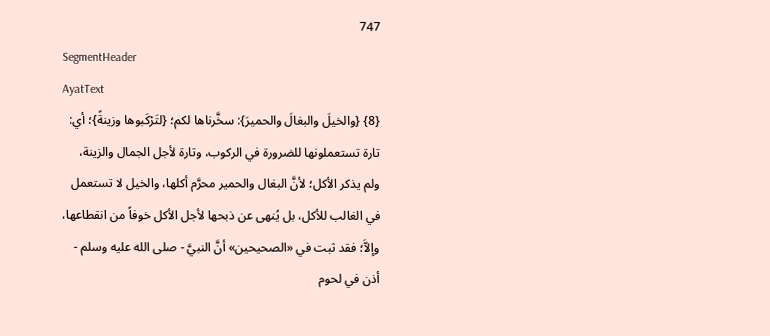747
SegmentHeader
AyatText
{8} {والخيلَ والبغالَ والحميرَ}: سخَّرناها لكم؛ {لتَرْكَبوها وزينةً}؛ أي: تارة تستعملونها للضرورة في الركوب، وتارة لأجل الجمال والزينة، ولم يذكر الأكل؛ لأنَّ البغال والحمير محرَّم أكلها، والخيل لا تستعمل في الغالب للأكل، بل يُنهى عن ذبحها لأجل الأكل خوفاً من انقطاعها، وإلاَّ؛ فقد ثبت في «الصحيحين» أنَّ النبيَّ - صلى الله عليه وسلم - أذن في لحوم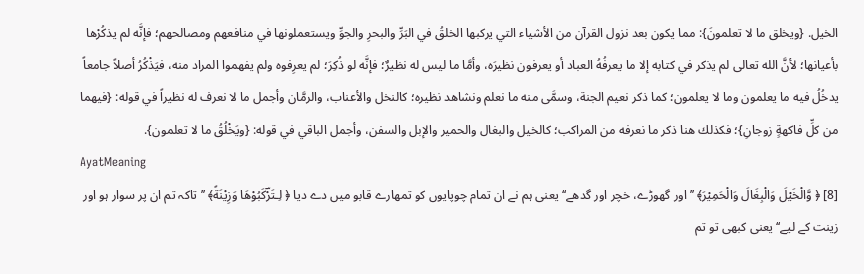الخيل. {ويخلق ما لا تعلمونَ}: مما يكون بعد نزول القرآن من الأشياء التي يركبها الخلقُ في البَرِّ والبحرِ والجوِّ ويستعملونها في منافعهم ومصالحهم؛ فإنَّه لم يذكُرْها بأعيانها؛ لأنَّ الله تعالى لم يذكر في كتابه إلا ما يعرفُهُ العباد أو يعرفون نظيرَه، وأمَّا ما ليس له نظيرٌ؛ فإنَّه لو ذُكِرَ؛ لم يعرِفوه ولم يفهموا المراد منه، فيَذْكُرُ أصلاً جامعاً يدخُلُ فيه ما يعلمون وما لا يعلمون؛ كما ذكر نعيم الجنة، وسمَّى منه ما نعلم ونشاهد نظيره؛ كالنخل والأعناب، والرمَّان وأجمل ما لا نعرف له نظيراً في قوله: {فيهما من كلِّ فاكهةٍ زوجانِ}؛ فكذلك هنا ذكر ما نعرفه من المراكب؛ كالخيل والبغال والحمير والإبل والسفن، وأجمل الباقي في قوله: {ويَخْلُقُ ما لا تعلمون}.
AyatMeaning
[8] ﴿ وَّالْخَیْلَ وَالْبِغَالَ وَالْحَمِیْرَ﴾ ’’اور گھوڑے، خچر اور گدھے‘‘ یعنی ہم نے ان تمام چوپایوں کو تمھارے قابو میں دے دیا ﴿ لِـتَرْؔكَبُوْهَا وَزِیْنَةً﴾ ’’تاکہ تم ان پر سوار ہو اور زینت کے لیے‘‘ یعنی کبھی تو تم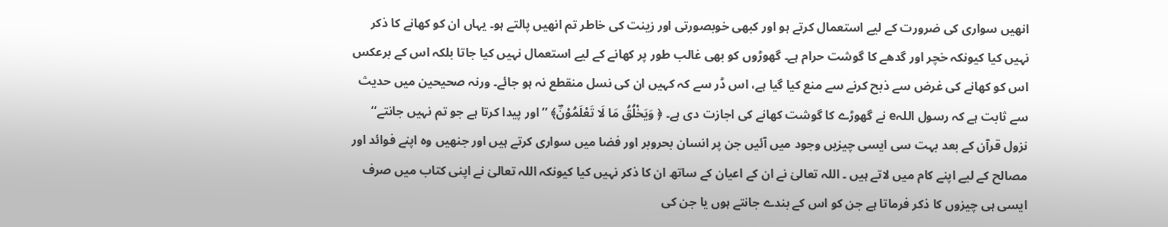انھیں سواری کی ضرورت کے لیے استعمال کرتے ہو اور کبھی خوبصورتی اور زینت کی خاطر تم انھیں پالتے ہو۔ یہاں ان کو کھانے کا ذکر نہیں کیا کیونکہ خچر اور گدھے کا گوشت حرام ہے۔ گھوڑوں کو بھی غالب طور پر کھانے کے لیے استعمال نہیں کیا جاتا بلکہ اس کے برعکس اس کو کھانے کی غرض سے ذبح کرنے سے منع کیا گیا ہے، اس ڈر سے کہ کہیں ان کی نسل منقطع نہ ہو جائے۔ ورنہ صحیحین میں حدیث سے ثابت ہے کہ رسول اللہe نے گھوڑے کا گوشت کھانے کی اجازت دی ہے۔ ﴿ وَیَخْلُقُ مَا لَا تَعْلَمُوْنَؔ﴾ ’’اور پیدا کرتا ہے جو تم نہیں جانتے‘‘ نزول قرآن کے بعد بہت سی ایسی چیزیں وجود میں آئیں جن پر انسان بحروبر اور فضا میں سواری کرتے ہیں اور جنھیں وہ اپنے فوائد اور مصالح کے لیے اپنے کام میں لاتے ہیں ۔ اللہ تعالیٰ نے ان کے اعیان کے ساتھ ان کا ذکر نہیں کیا کیونکہ اللہ تعالیٰ نے اپنی کتاب میں صرف ایسی ہی چیزوں کا ذکر فرماتا ہے جن کو اس کے بندے جانتے ہوں یا جن کی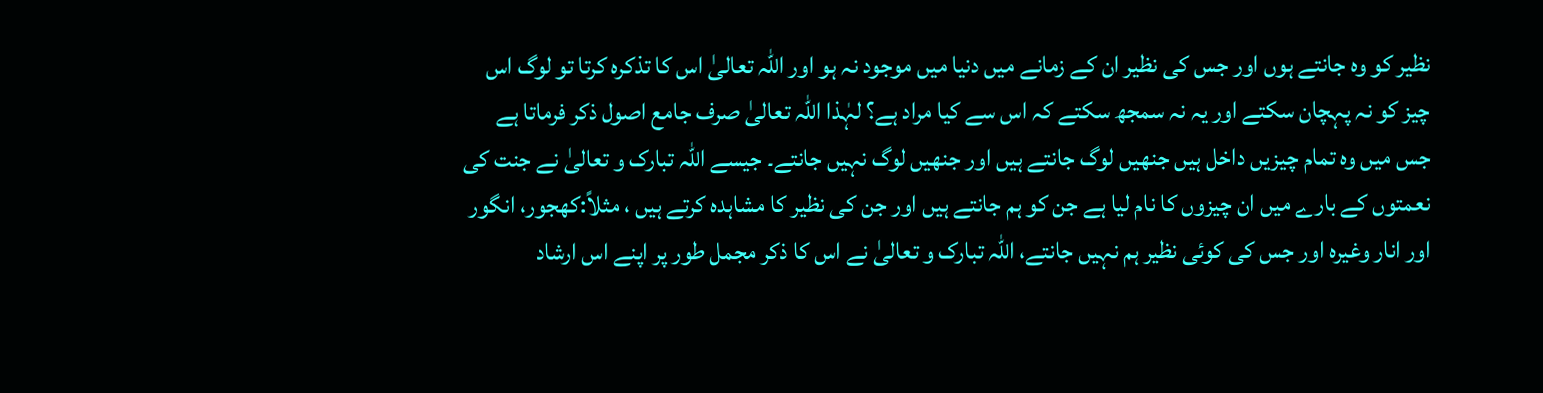نظیر کو وہ جانتے ہوں اور جس کی نظیر ان کے زمانے میں دنیا میں موجود نہ ہو اور اللہ تعالیٰ اس کا تذکرہ کرتا تو لوگ اس چیز کو نہ پہچان سکتے اور یہ نہ سمجھ سکتے کہ اس سے کیا مراد ہے؟ لہٰذا اللہ تعالیٰ صرف جامع اصول ذکر فرماتا ہے جس میں وہ تمام چیزیں داخل ہیں جنھیں لوگ جانتے ہیں اور جنھیں لوگ نہیں جانتے۔ جیسے اللہ تبارک و تعالیٰ نے جنت کی نعمتوں کے بارے میں ان چیزوں کا نام لیا ہے جن کو ہم جانتے ہیں اور جن کی نظیر کا مشاہدہ کرتے ہیں ، مثلاً:کھجور، انگور اور انار وغیرہ اور جس کی کوئی نظیر ہم نہیں جانتے، اللہ تبارک و تعالیٰ نے اس کا ذکر مجمل طور پر اپنے اس ارشاد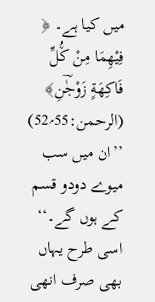میں کیا ہے۔ ﴿ فِیْهِمَا مِنْ كُ٘لِّ فَاكِهَةٍ زَوْجٰؔنِ﴾ (الرحمن:55؍52) ’’ان میں سب میوے دودو قسم کے ہوں گے۔‘‘ اسی طرح یہاں بھی صرف انھی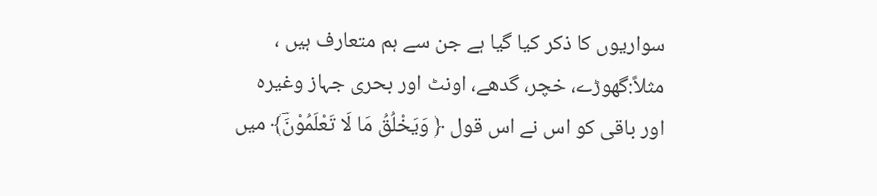سواریوں کا ذکر کیا گیا ہے جن سے ہم متعارف ہیں ، مثلاً:گھوڑے، خچر، گدھے، اونٹ اور بحری جہاز وغیرہ اور باقی کو اس نے اس قول ﴿ وَیَخْلُقُ مَا لَا تَعْلَمُوْنَؔ﴾ میں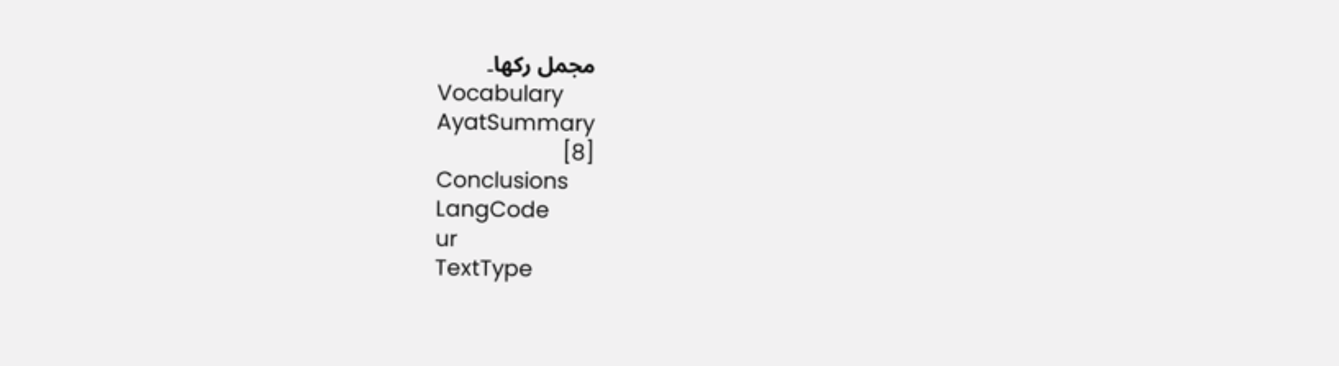مجمل رکھا۔
Vocabulary
AyatSummary
[8]
Conclusions
LangCode
ur
TextType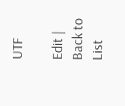UTF

Edit | Back to List